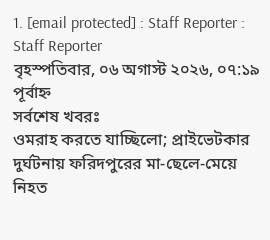1. [email protected] : Staff Reporter : Staff Reporter
বৃহস্পতিবার, ০৬ অগাস্ট ২০২৬, ০৭:১৯ পূর্বাহ্ন
সর্বশেষ খবরঃ
ওমরাহ করতে যাচ্ছিলো; প্রাইভেটকার দুর্ঘটনায় ফরিদপুরের মা-ছেলে-মেয়ে নিহত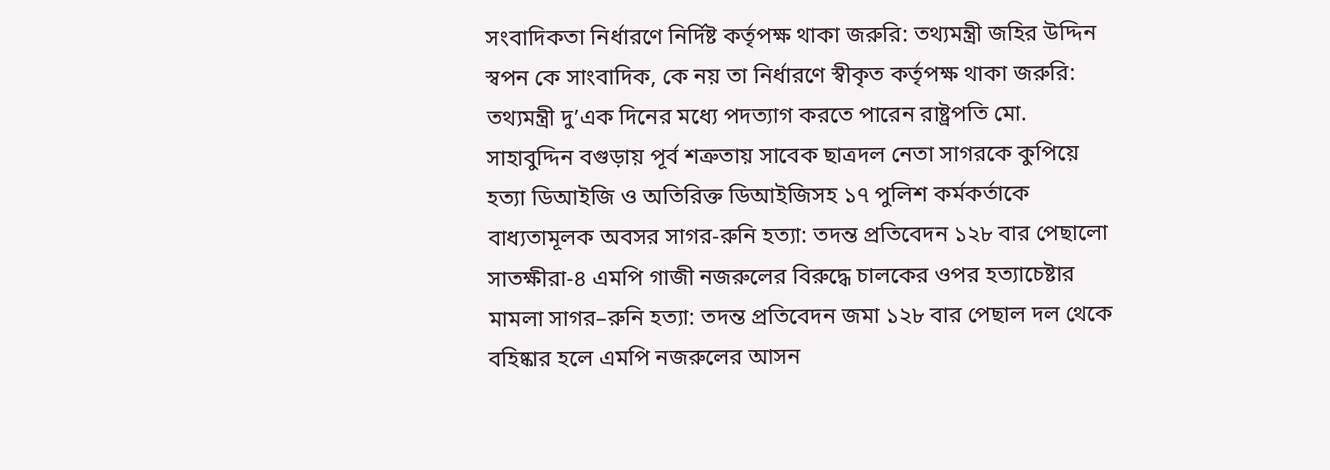সংবাদিকতা নির্ধারণে নির্দিষ্ট কর্তৃপক্ষ থাকা জরুরি: তথ্যমন্ত্রী জহির উদ্দিন স্বপন কে সাংবাদিক, কে নয় তা নির্ধারণে স্বীকৃত কর্তৃপক্ষ থাকা জরুরি: তথ্যমন্ত্রী দু’এক দিনের মধ্যে পদত্যাগ করতে পারেন রাষ্ট্রপতি মো. সাহাবুদ্দিন বগুড়ায় পূর্ব শত্রুতায় সাবেক ছাত্রদল নেতা সাগরকে কুপিয়ে হত্যা ডিআইজি ও অতিরিক্ত ডিআইজিসহ ১৭ পুলিশ কর্মকর্তাকে বাধ্যতামূলক অবসর সাগর-রুনি হত্যা: তদন্ত প্রতিবেদন ১২৮ বার পেছালো সাতক্ষীরা-৪ এমপি গাজী নজরুলের বিরুদ্ধে চালকের ওপর হত্যাচেষ্টার মামলা সাগর–রুনি হত্যা: তদন্ত প্রতিবেদন জমা ১২৮ বার পেছাল দল থেকে বহিষ্কার হলে এমপি নজরুলের আসন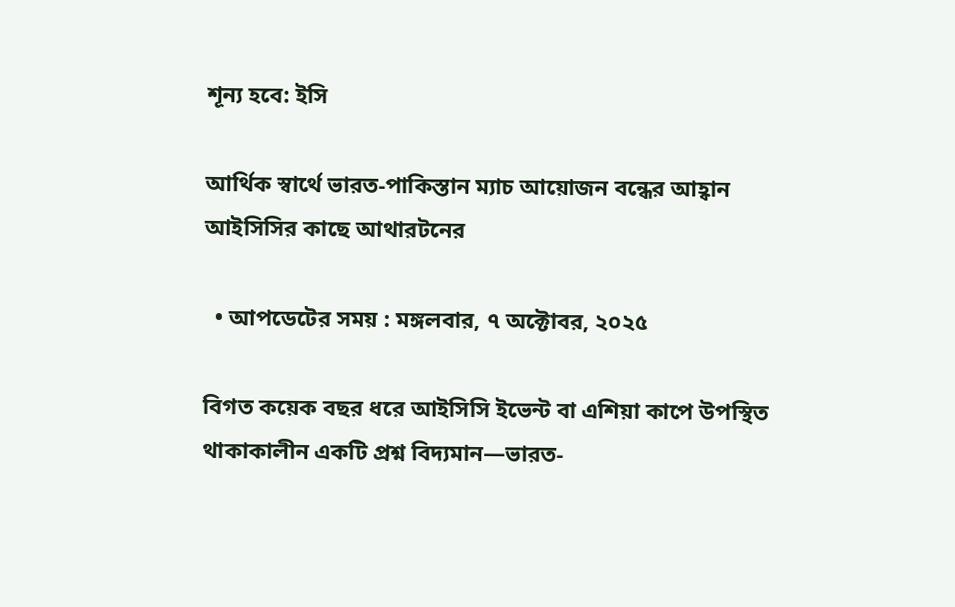শূন্য হবে: ইসি

আর্থিক স্বার্থে ভারত-পাকিস্তান ম্যাচ আয়োজন বন্ধের আহ্বান আইসিসির কাছে আথারটনের

  • আপডেটের সময় : মঙ্গলবার, ৭ অক্টোবর, ২০২৫

বিগত কয়েক বছর ধরে আইসিসি ইভেন্ট বা এশিয়া কাপে উপস্থিত থাকাকালীন একটি প্রশ্ন বিদ্যমান—ভারত-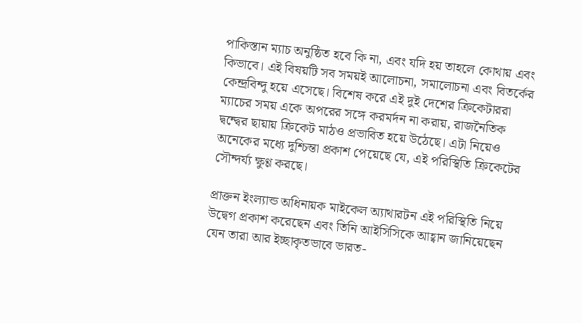পাকিস্তান ম্যাচ অনুষ্ঠিত হবে কি না, এবং যদি হয় তাহলে কোথায় এবং কিভাবে। এই বিষয়টি সব সময়ই আলোচনা, সমালোচনা এবং বিতর্কের কেন্দ্রবিন্দু হয়ে এসেছে। বিশেষ করে এই দুই দেশের ক্রিকেটাররা ম্যাচের সময় একে অপরের সঙ্গে করমর্দন না করায়, রাজনৈতিক দ্বন্দ্বের ছায়ায় ক্রিকেট মাঠও প্রভাবিত হয়ে উঠেছে। এটা নিয়েও অনেকের মধ্যে দুশ্চিন্তা প্রকাশ পেয়েছে যে, এই পরিস্থিতি ক্রিকেটের সৌন্দর্য্য ক্ষুণ্ণ করছে।

প্রাক্তন ইংল্যান্ড অধিনায়ক মাইকেল অ্যাথারটন এই পরিস্থিতি নিয়ে উদ্বেগ প্রকাশ করেছেন এবং তিনি আইসিসিকে আহ্বান জানিয়েছেন যেন তারা আর ইচ্ছাকৃতভাবে ভারত-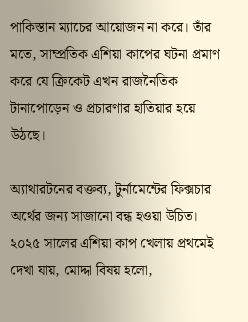পাকিস্তান ম্যাচের আয়োজন না করে। তাঁর মতে, সাম্প্রতিক এশিয়া কাপের ঘটনা প্রমাণ করে যে ক্রিকেট এখন রাজনৈতিক টানাপোড়েন ও প্রচারণার হাতিয়ার হয়ে উঠছে।

অ্যাথারটনের বক্তব্য, টুর্নামেন্টের ফিক্সচার অর্থের জন্য সাজানো বন্ধ হওয়া উচিত। ২০২৫ সালের এশিয়া কাপ খেলায় প্রথমেই দেখা যায়, মোদ্দা বিষয় হলো,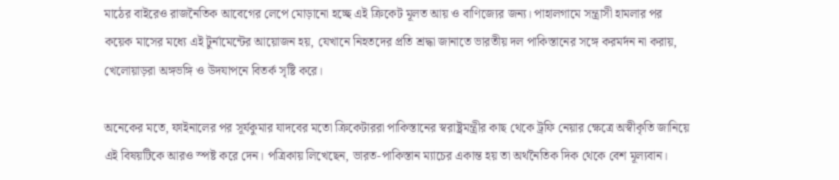মাঠের বাইরেও রাজনৈতিক আবেগের লেপে মোড়ানো হচ্ছে এই ক্রিকেট মূলত আয় ও বাণিজ্যের জন্য। পাহালগামে সন্ত্রাসী হামলার পর কয়েক মাসের মধ্যে এই টুর্নামেন্টের আয়োজন হয়, যেখানে নিহতদের প্রতি শ্রদ্ধা জানাতে ভারতীয় দল পাকিস্তানের সঙ্গে করমর্দন না করায়, খেলোয়াড়রা অঙ্গভঙ্গি ও উদযাপনে বিতর্ক সৃষ্টি করে।

অনেকের মতে, ফাইনালের পর সূর্যকুমার যাদবের মতো ক্রিকেটাররা পাকিস্তানের স্বরাষ্ট্রমন্ত্রীর কাছ থেকে ট্রফি নেয়ার ক্ষেত্রে অস্বীকৃতি জানিয়ে এই বিষয়টিকে আরও স্পষ্ট করে দেন। পত্রিকায় লিখেছেন, ভারত-পাকিস্তান ম্যাচের একান্ত হয় তা অর্থনৈতিক দিক থেকে বেশ মূল্যবান।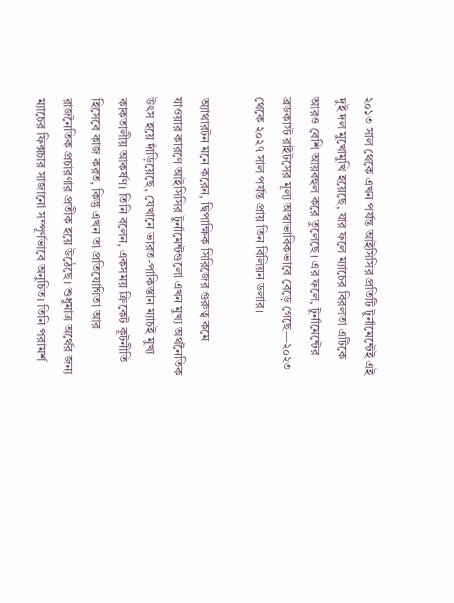২০১৩ সাল থেকে এখন পর্যন্ত আইসিসির প্রতিটি টুর্নামেন্টেই এই দুই দল মুখোমুখি হয়েছে, যার ফলে ম্যাচের বিরলতা এটিকে আরও বেশি আয়বহুল করে তুলেছে। এর ফলে, টুর্নামেন্টের ব্রডকাস্ট রাইটসের মূল্য অস্বাভাবিকভাবে বেড়ে গেছে—২০২৩ থেকে ২০২৭ সাল পর্যন্ত প্রায় তিন বিলিয়ন ডলার।

অ্যাথারটন মনে করেন, দ্বিপাক্ষিক সিরিজের গুরুত্ব কমে যাওয়ার কারণে আইসিসির টুর্নামেন্টগুলো এখন মুখ্য অর্থনৈতিক উৎস হয়ে দাঁড়িয়েছে, যেখানে ভারত-পাকিস্তান ম্যাচই মুখ্য কাকতালীয় আকর্ষণ। তিনি বলেন, একসময় ক্রিকেট কূটনীতি হিসেবে কাজ করত, কিন্তু এখন তা প্রতিযোগিতা আর রাজনৈতিক প্রচারণার প্রতীক হয়ে উঠেছে। শুধুমাত্র অর্থের জন্য ম্যাচের ফিক্সচার সাজানো সম্পূর্ণভাবে অনুচিত। তিনি পরামর্শ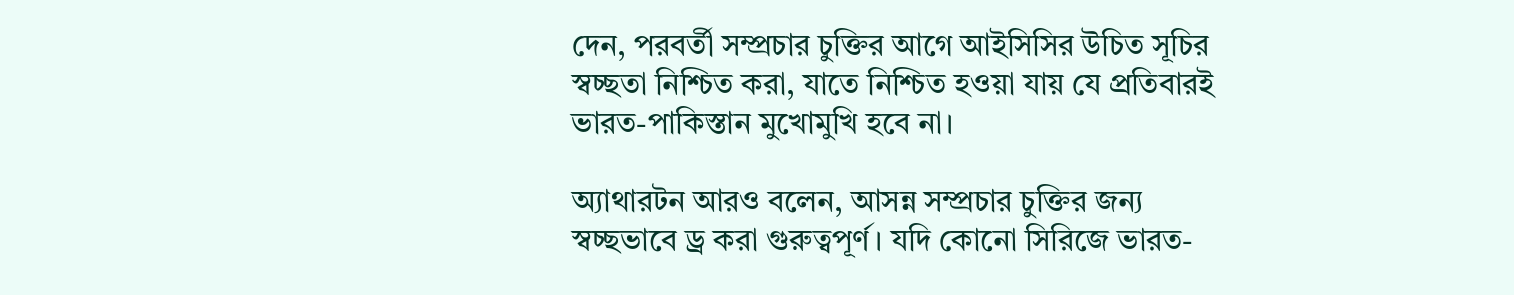দেন, পরবর্তী সম্প্রচার চুক্তির আগে আইসিসির উচিত সূচির স্বচ্ছতা নিশ্চিত করা, যাতে নিশ্চিত হওয়া যায় যে প্রতিবারই ভারত-পাকিস্তান মুখোমুখি হবে না।

অ্যাথারটন আরও বলেন, আসন্ন সম্প্রচার চুক্তির জন্য স্বচ্ছভাবে ড্র করা গুরুত্বপূর্ণ। যদি কোনো সিরিজে ভারত-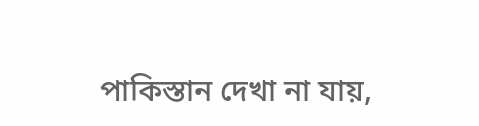পাকিস্তান দেখা না যায়,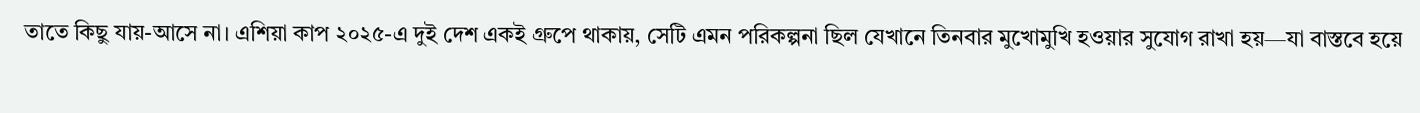তাতে কিছু যায়-আসে না। এশিয়া কাপ ২০২৫-এ দুই দেশ একই গ্রুপে থাকায়, সেটি এমন পরিকল্পনা ছিল যেখানে তিনবার মুখোমুখি হওয়ার সুযোগ রাখা হয়—যা বাস্তবে হয়ে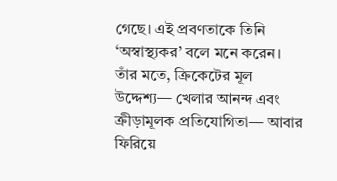গেছে। এই প্রবণতাকে তিনি ‘অস্বাস্থ্যকর’ বলে মনে করেন। তাঁর মতে, ক্রিকেটের মূল উদ্দেশ্য— খেলার আনন্দ এবং ক্রীড়ামূলক প্রতিযোগিতা— আবার ফিরিয়ে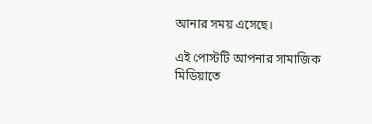আনার সময় এসেছে।

এই পোস্টটি আপনার সামাজিক মিডিয়াতে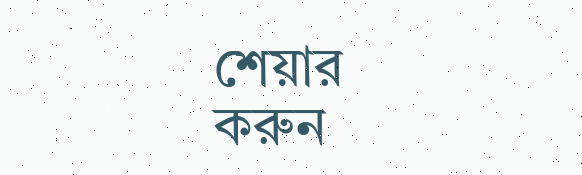শেয়ার করুন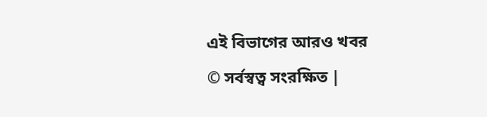এই বিভাগের আরও খবর
© সর্বস্বত্ব সংরক্ষিত |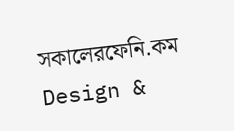সকালেরফেনি.কম
Design &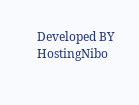Developed BY HostingNibo